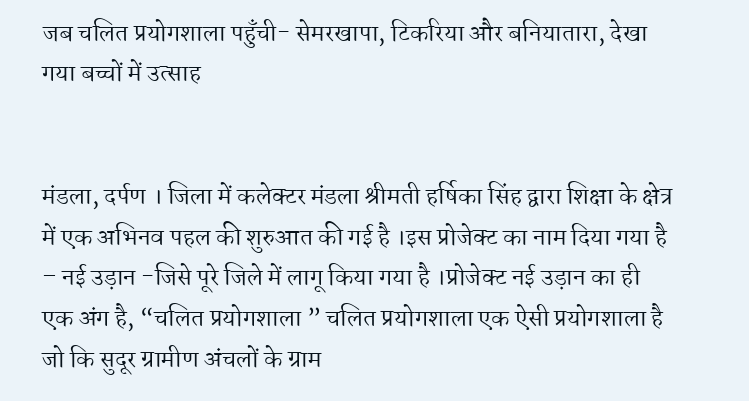जब चलित प्रयोगशाला पहुँची- सेमरखापा, टिकरिया और बनियातारा, देखा गया बच्चों में उत्साह


मंडला, दर्पण । जिला में कलेक्टर मंडला श्रीमती हर्षिका सिंह द्वारा शिक्षा के क्षेत्र में एक अभिनव पहल की शुरुआत की गई है ।इस प्रोजेक्ट का नाम दिया गया है – नई उड़ान -जिसे पूरे जिले में लागू किया गया है ।प्रोजेक्ट नई उड़ान का ही एक अंग है, “चलित प्रयोगशाला ” चलित प्रयोगशाला एक ऐसी प्रयोगशाला है जो कि सुदूर ग्रामीण अंचलों के ग्राम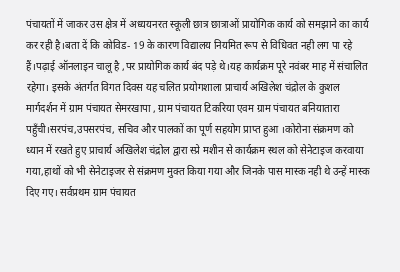पंचायतों में जाकर उस क्षेत्र में अध्ययनरत स्कूली छात्र छात्राओं प्रायोगिक कार्य को समझाने का कार्य कर रही है।बता दें कि कोविड- 19 के कारण विद्यालय नियमित रूप से विधिवत नही लग पा रहे हैं।पढ़ाई ऑनलाइन चालू है ,पर प्रायोगिक कार्य बंद पड़े थे।यह कार्यक्रम पूरे नवंबर माह में संचालित रहेगा। इसके अंतर्गत विगत दिवस यह चलित प्रयोगशाला प्राचार्य अखिलेश चंद्रोल के कुशल मार्गदर्शन में ग्राम पंचायत सेमरखापा , ग्राम पंचायत टिकरिया एवम ग्राम पंचायत बनियातारा पहुँची।सरपंच,उपसरपंच, सचिव और पालकों का पूर्ण सहयोग प्राप्त हुआ ।कोरोना संक्रमण को ध्यान में रखते हुए प्राचार्य अखिलेश चंद्रोल द्वारा स्प्रे मशीन से कार्यक्रम स्थल को सेनेटाइज करवाया गया,हाथों को भी सेनेटाइजर से संक्रमण मुक्त किया गया और जिनके पास मास्क नही थे उन्हें मास्क दिए गए। सर्वप्रथम ग्राम पंचायत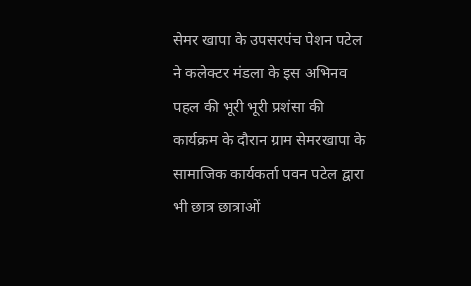सेमर खापा के उपसरपंच पेशन पटेल ने कलेक्टर मंडला के इस अभिनव पहल की भूरी भूरी प्रशंसा की कार्यक्रम के दौरान ग्राम सेमरखापा के सामाजिक कार्यकर्ता पवन पटेल द्वारा भी छात्र छात्राओं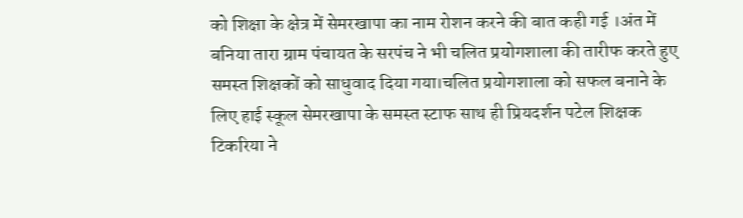को शिक्षा के क्षेत्र में सेमरखापा का नाम रोशन करने की बात कही गई ।अंत में बनिया तारा ग्राम पंचायत के सरपंच ने भी चलित प्रयोगशाला की तारीफ करते हुए समस्त शिक्षकों को साधुवाद दिया गया।चलित प्रयोगशाला को सफल बनाने के लिए हाई स्कूल सेमरखापा के समस्त स्टाफ साथ ही प्रियदर्शन पटेल शिक्षक टिकरिया ने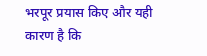भरपूर प्रयास किए और यही कारण है कि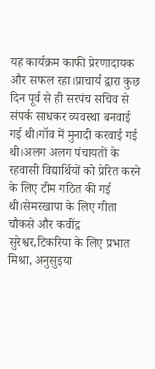यह कार्यक्रम काफी प्रेरणादायक और सफल रहा।प्राचार्य द्वारा कुछ दिन पूर्व से ही सरपंच सचिव से संपर्क साधकर व्यवस्था बनवाई गई थी।गॉव में मुनादी करवाई गई थी।अलग अलग पंचायतों के रहवासी विद्यार्थियों को प्रेरित करने के लिए टीम गठित की गई थी।सेमरखापा के लिए गीता चौकसे और कवींद्र सुरेश्वर,टिकरिया के लिए प्रभात मिश्रा, अनुसुइया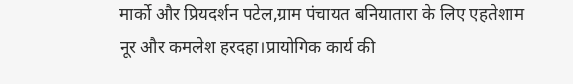मार्को और प्रियदर्शन पटेल,ग्राम पंचायत बनियातारा के लिए एहतेशाम नूर और कमलेश हरदहा।प्रायोगिक कार्य की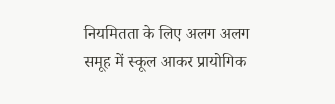नियमितता के लिए अलग अलग समूह में स्कूल आकर प्रायोगिक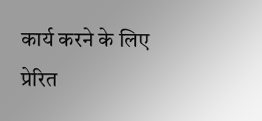कार्य करने के लिए प्रेरित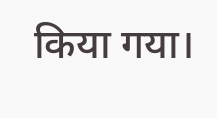किया गया।